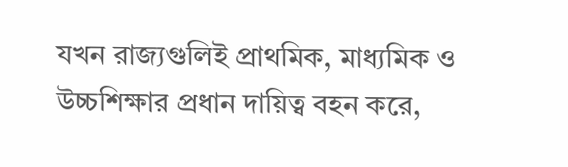যখন রাজ্যগুলিই প্রাথমিক, মাধ্যমিক ও উচ্চশিক্ষার প্রধান দায়িত্ব বহন করে,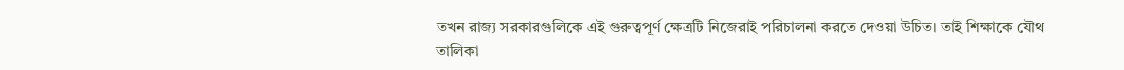তখন রাজ্য সরকারগুলিকে এই গুরুত্বপূর্ণ ক্ষেত্রটি নিজেরাই পরিচালনা করতে দেওয়া উচিত। তাই শিক্ষাকে যৌথ তালিকা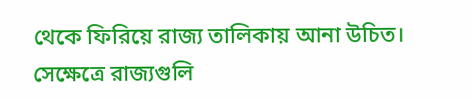থেকে ফিরিয়ে রাজ্য তালিকায় আনা উচিত। সেক্ষেত্রে রাজ্যগুলি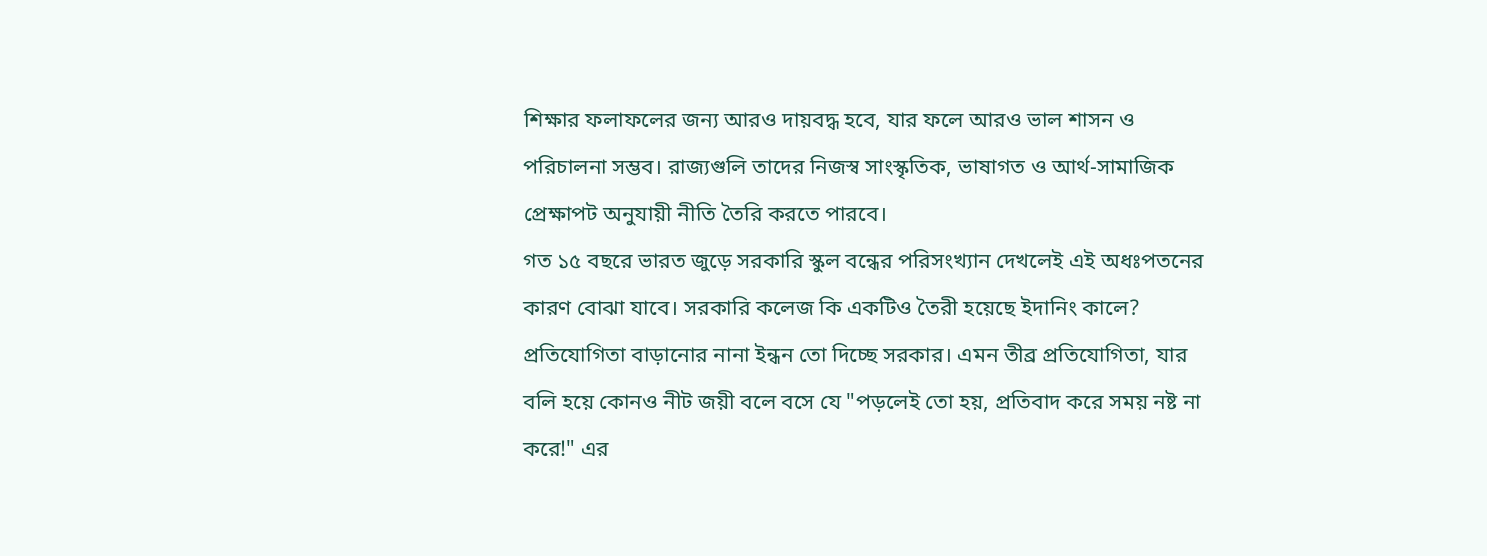শিক্ষার ফলাফলের জন্য আরও দায়বদ্ধ হবে, যার ফলে আরও ভাল শাসন ও পরিচালনা সম্ভব। রাজ্যগুলি তাদের নিজস্ব সাংস্কৃতিক, ভাষাগত ও আর্থ-সামাজিক প্রেক্ষাপট অনুযায়ী নীতি তৈরি করতে পারবে।
গত ১৫ বছরে ভারত জুড়ে সরকারি স্কুল বন্ধের পরিসংখ্যান দেখলেই এই অধঃপতনের কারণ বোঝা যাবে। সরকারি কলেজ কি একটিও তৈরী হয়েছে ইদানিং কালে? প্রতিযোগিতা বাড়ানোর নানা ইন্ধন তো দিচ্ছে সরকার। এমন তীব্র প্রতিযোগিতা, যার বলি হয়ে কোনও নীট জয়ী বলে বসে যে "পড়লেই তো হয়, প্রতিবাদ করে সময় নষ্ট না করে!" এর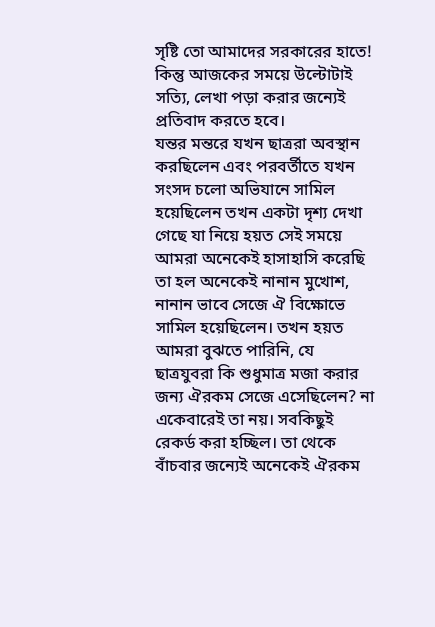সৃষ্টি তো আমাদের সরকারের হাতে! কিন্তু আজকের সময়ে উল্টোটাই সত্যি, লেখা পড়া করার জন্যেই প্রতিবাদ করতে হবে।
যন্তর মন্তরে যখন ছাত্ররা অবস্থান করছিলেন এবং পরবর্তীতে যখন সংসদ চলো অভিযানে সামিল হয়েছিলেন তখন একটা দৃশ্য দেখা গেছে যা নিয়ে হয়ত সেই সময়ে আমরা অনেকেই হাসাহাসি করেছি তা হল অনেকেই নানান মুখোশ, নানান ভাবে সেজে ঐ বিক্ষোভে সামিল হয়েছিলেন। তখন হয়ত আমরা বুঝতে পারিনি, যে ছাত্রযুবরা কি শুধুমাত্র মজা করার জন্য ঐরকম সেজে এসেছিলেন? না একেবারেই তা নয়। সবকিছুই রেকর্ড করা হচ্ছিল। তা থেকে বাঁচবার জন্যেই অনেকেই ঐরকম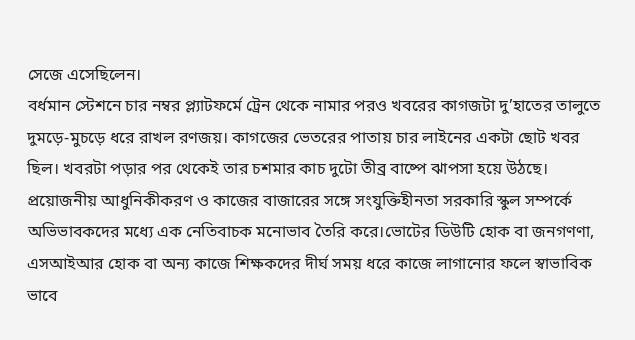সেজে এসেছিলেন।
বর্ধমান স্টেশনে চার নম্বর প্ল্যাটফর্মে ট্রেন থেকে নামার পরও খবরের কাগজটা দু’হাতের তালুতে দুমড়ে-মুচড়ে ধরে রাখল রণজয়। কাগজের ভেতরের পাতায় চার লাইনের একটা ছোট খবর ছিল। খবরটা পড়ার পর থেকেই তার চশমার কাচ দুটো তীব্র বাষ্পে ঝাপসা হয়ে উঠছে।
প্রয়োজনীয় আধুনিকীকরণ ও কাজের বাজারের সঙ্গে সংযুক্তিহীনতা সরকারি স্কুল সম্পর্কে অভিভাবকদের মধ্যে এক নেতিবাচক মনোভাব তৈরি করে।ভোটের ডিউটি হোক বা জনগণণা, এসআইআর হোক বা অন্য কাজে শিক্ষকদের দীর্ঘ সময় ধরে কাজে লাগানোর ফলে স্বাভাবিক ভাবে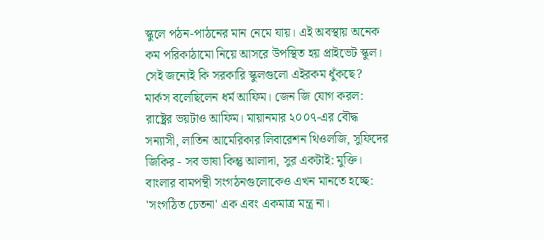স্কুলে পঠন-পাঠনের মান নেমে যায়। এই অবস্থায় অনেক কম পরিকাঠামো নিয়ে আসরে উপস্থিত হয় প্রাইভেট স্কুল। সেই জন্যেই কি সরকারি স্কুলগুলো এইরকম ধুঁকছে?
মার্কস বলেছিলেন ধর্ম আফিম। জেন জি যোগ করল: রাষ্ট্রের ভয়টাও আফিম। মায়ানমার ২০০৭-এর বৌদ্ধ সন্যাসী, লাতিন আমেরিকার লিবারেশন থিওলজি, সুফিদের জিকির - সব ভাষা কিন্তু আলাদা, সুর একটাই: মুক্তি। বাংলার বামপন্থী সংগঠনগুলোকেও এখন মানতে হচ্ছে: 'সংগঠিত চেতনা' এক এবং একমাত্র মন্ত্র না।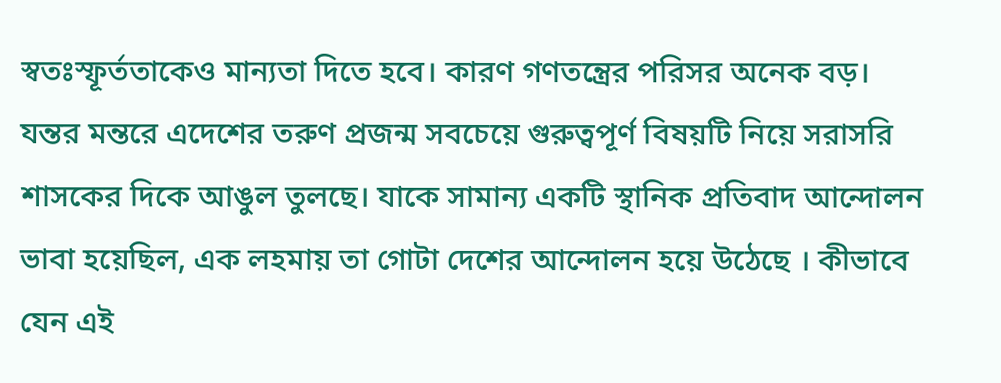স্বতঃস্ফূর্ততাকেও মান্যতা দিতে হবে। কারণ গণতন্ত্রের পরিসর অনেক বড়।
যন্তর মন্তরে এদেশের তরুণ প্রজন্ম সবচেয়ে গুরুত্বপূর্ণ বিষয়টি নিয়ে সরাসরি শাসকের দিকে আঙুল তুলছে। যাকে সামান্য একটি স্থানিক প্রতিবাদ আন্দোলন ভাবা হয়েছিল, এক লহমায় তা গোটা দেশের আন্দোলন হয়ে উঠেছে । কীভাবে যেন এই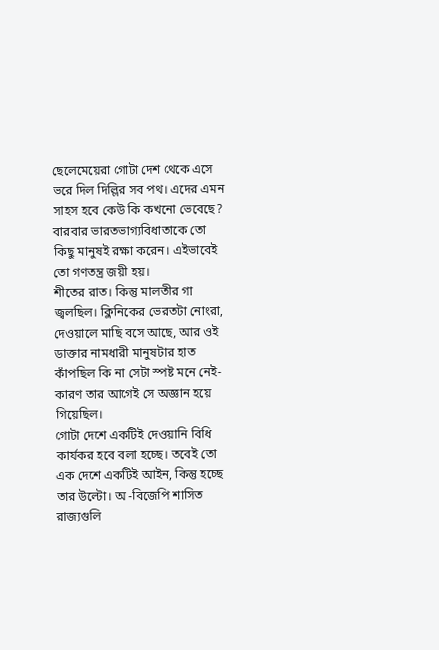ছেলেমেয়েরা গোটা দেশ থেকে এসে ভরে দিল দিল্লির সব পথ। এদের এমন সাহস হবে কেউ কি কখনো ভেবেছে? বারবার ভারতভাগ্যবিধাতাকে তো কিছু মানুষই রক্ষা করেন। এইভাবেই তো গণতন্ত্র জয়ী হয়।
শীতের রাত। কিন্তু মালতীর গা জ্বলছিল। ক্লিনিকের ভেরতটা নোংরা, দেওয়ালে মাছি বসে আছে, আর ওই ডাক্তার নামধারী মানুষটার হাত কাঁপছিল কি না সেটা স্পষ্ট মনে নেই- কারণ তার আগেই সে অজ্ঞান হয়ে গিয়েছিল।
গোটা দেশে একটিই দেওয়ানি বিধি কার্যকর হবে বলা হচ্ছে। তবেই তো এক দেশে একটিই আইন, কিন্তু হচ্ছে তার উল্টো। অ -বিজেপি শাসিত রাজ্যগুলি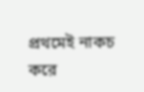প্রথমেই নাকচ করে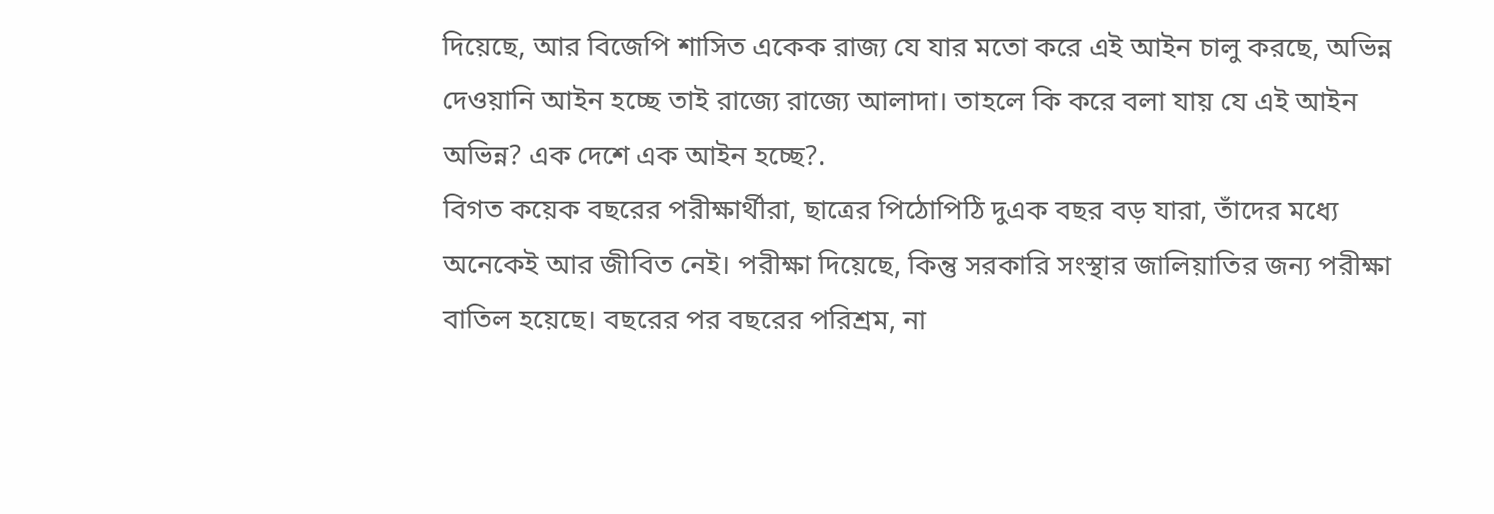দিয়েছে, আর বিজেপি শাসিত একেক রাজ্য যে যার মতো করে এই আইন চালু করছে, অভিন্ন দেওয়ানি আইন হচ্ছে তাই রাজ্যে রাজ্যে আলাদা। তাহলে কি করে বলা যায় যে এই আইন অভিন্ন? এক দেশে এক আইন হচ্ছে?.
বিগত কয়েক বছরের পরীক্ষার্থীরা, ছাত্রের পিঠোপিঠি দুএক বছর বড় যারা, তাঁদের মধ্যে অনেকেই আর জীবিত নেই। পরীক্ষা দিয়েছে, কিন্তু সরকারি সংস্থার জালিয়াতির জন্য পরীক্ষা বাতিল হয়েছে। বছরের পর বছরের পরিশ্রম, না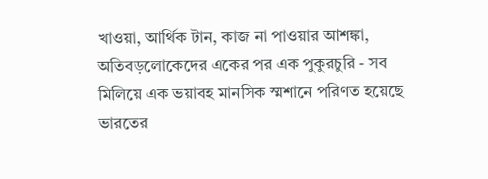খাওয়া, আর্থিক টান, কাজ না পাওয়ার আশঙ্কা, অতিবড়লোকেদের একের পর এক পুকুরচুরি - সব মিলিয়ে এক ভয়াবহ মানসিক স্মশানে পরিণত হয়েছে ভারতের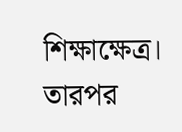শিক্ষাক্ষেত্র। তারপর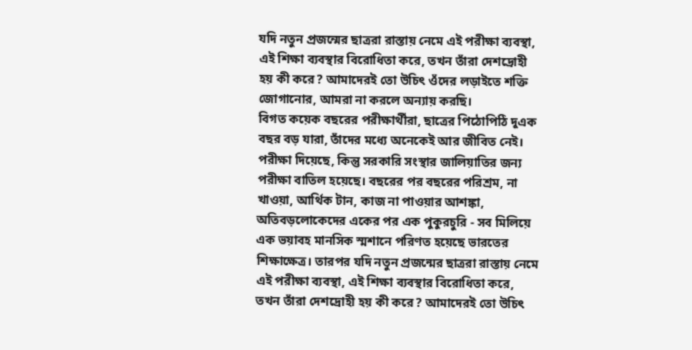যদি নতুন প্রজন্মের ছাত্ররা রাস্তায় নেমে এই পরীক্ষা ব্যবস্থা, এই শিক্ষা ব্যবস্থার বিরোধিতা করে, তখন তাঁরা দেশদ্রোহী হয় কী করে? আমাদেরই তো উচিৎ ওঁদের লড়াইতে শক্তি জোগানোর, আমরা না করলে অন্যায় করছি।
বিগত কয়েক বছরের পরীক্ষার্থীরা, ছাত্রের পিঠোপিঠি দুএক বছর বড় যারা, তাঁদের মধ্যে অনেকেই আর জীবিত নেই। পরীক্ষা দিয়েছে, কিন্তু সরকারি সংস্থার জালিয়াতির জন্য পরীক্ষা বাতিল হয়েছে। বছরের পর বছরের পরিশ্রম, না খাওয়া, আর্থিক টান, কাজ না পাওয়ার আশঙ্কা, অতিবড়লোকেদের একের পর এক পুকুরচুরি - সব মিলিয়ে এক ভয়াবহ মানসিক স্মশানে পরিণত হয়েছে ভারতের শিক্ষাক্ষেত্র। তারপর যদি নতুন প্রজন্মের ছাত্ররা রাস্তায় নেমে এই পরীক্ষা ব্যবস্থা, এই শিক্ষা ব্যবস্থার বিরোধিতা করে, তখন তাঁরা দেশদ্রোহী হয় কী করে? আমাদেরই তো উচিৎ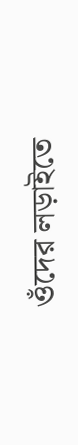ওঁদের লড়াইতে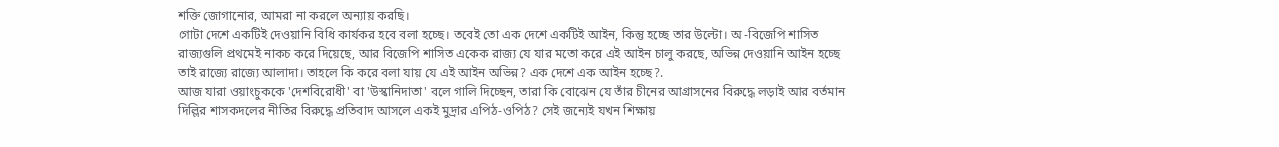শক্তি জোগানোর, আমরা না করলে অন্যায় করছি।
গোটা দেশে একটিই দেওয়ানি বিধি কার্যকর হবে বলা হচ্ছে। তবেই তো এক দেশে একটিই আইন, কিন্তু হচ্ছে তার উল্টো। অ -বিজেপি শাসিত রাজ্যগুলি প্রথমেই নাকচ করে দিয়েছে, আর বিজেপি শাসিত একেক রাজ্য যে যার মতো করে এই আইন চালু করছে, অভিন্ন দেওয়ানি আইন হচ্ছে তাই রাজ্যে রাজ্যে আলাদা। তাহলে কি করে বলা যায় যে এই আইন অভিন্ন? এক দেশে এক আইন হচ্ছে?.
আজ যারা ওয়াংচুককে 'দেশবিরোধী' বা 'উস্কানিদাতা' বলে গালি দিচ্ছেন, তারা কি বোঝেন যে তাঁর চীনের আগ্রাসনের বিরুদ্ধে লড়াই আর বর্তমান দিল্লির শাসকদলের নীতির বিরুদ্ধে প্রতিবাদ আসলে একই মুদ্রার এপিঠ-ওপিঠ? সেই জন্যেই যখন শিক্ষায়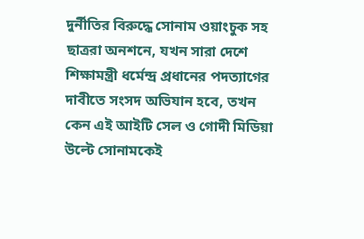দুর্নীতির বিরুদ্ধে সোনাম ওয়াংচুক সহ ছাত্ররা অনশনে, যখন সারা দেশে শিক্ষামন্ত্রী ধর্মেন্দ্র প্রধানের পদত্যাগের দাবীতে সংসদ অভিযান হবে, তখন কেন এই আইটি সেল ও গোদী মিডিয়া উল্টে সোনামকেই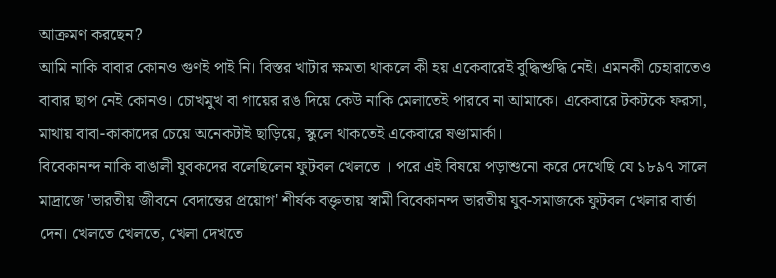আক্রমণ করছেন?
আমি নাকি বাবার কোনও গুণই পাই নি। বিস্তর খাটার ক্ষমতা থাকলে কী হয় একেবারেই বুদ্ধিশুদ্ধি নেই। এমনকী চেহারাতেও বাবার ছাপ নেই কোনও। চোখমুখ বা গায়ের রঙ দিয়ে কেউ নাকি মেলাতেই পারবে না আমাকে। একেবারে টকটকে ফরসা, মাথায় বাবা-কাকাদের চেয়ে অনেকটাই ছাড়িয়ে, স্কুলে থাকতেই একেবারে ষণ্ডামার্কা।
বিবেকানন্দ নাকি বাঙালী যুবকদের বলেছিলেন ফুটবল খেলতে । পরে এই বিষয়ে পড়াশুনো করে দেখেছি যে ১৮৯৭ সালে মাদ্রাজে 'ভারতীয় জীবনে বেদান্তের প্রয়োগ' শীর্ষক বক্তৃতায় স্বামী বিবেকানন্দ ভারতীয় যুব-সমাজকে ফুটবল খেলার বার্তা দেন। খেলতে খেলতে, খেলা দেখতে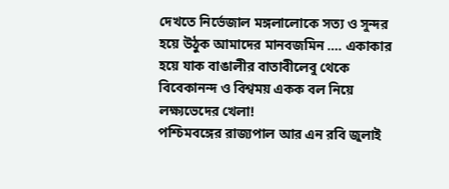দেখতে নির্ভেজাল মঙ্গলালোকে সত্য ও সুন্দর হয়ে উঠুক আমাদের মানবজমিন …. একাকার হয়ে যাক বাঙালীর বাতাবীলেবু থেকে বিবেকানন্দ ও বিশ্বময় একক বল নিয়ে লক্ষ্যভেদের খেলা!
পশ্চিমবঙ্গের রাজ্যপাল আর এন রবি জুলাই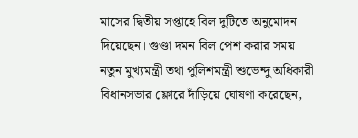মাসের দ্বিতীয় সপ্তাহে বিল দুটিতে অনুমোদন দিয়েছেন। গুণ্ডা দমন বিল পেশ করার সময় নতুন মুখ্যমন্ত্রী তথা পুলিশমন্ত্রী শুভেন্দু অধিকারী বিধানসভার ফ্লোরে দাঁড়িয়ে ঘোষণা করেছেন,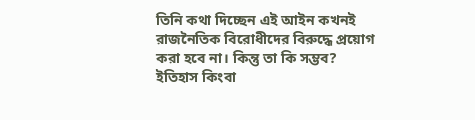তিনি কথা দিচ্ছেন এই আইন কখনই রাজনৈতিক বিরোধীদের বিরুদ্ধে প্রয়োগ করা হবে না। কিন্তু তা কি সম্ভব? ইতিহাস কিংবা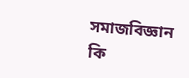সমাজবিজ্ঞান কি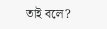তাই বলে?